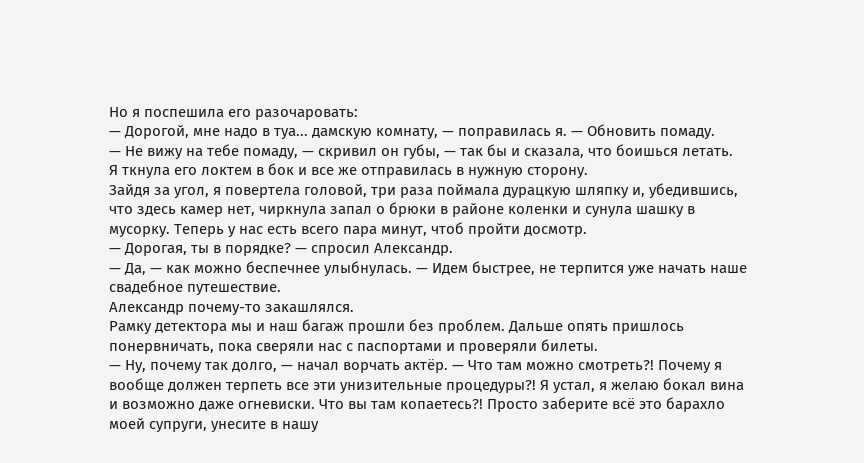Но я поспешила его разочаровать:
— Дорогой, мне надо в туа... дамскую комнату, — поправилась я. — Обновить помаду.
— Не вижу на тебе помаду, — скривил он губы, — так бы и сказала, что боишься летать.
Я ткнула его локтем в бок и все же отправилась в нужную сторону.
Зайдя за угол, я повертела головой, три раза поймала дурацкую шляпку и, убедившись, что здесь камер нет, чиркнула запал о брюки в районе коленки и сунула шашку в мусорку. Теперь у нас есть всего пара минут, чтоб пройти досмотр.
— Дорогая, ты в порядке? — спросил Александр.
— Да, — как можно беспечнее улыбнулась. — Идем быстрее, не терпится уже начать наше свадебное путешествие.
Александр почему-то закашлялся.
Рамку детектора мы и наш багаж прошли без проблем. Дальше опять пришлось понервничать, пока сверяли нас с паспортами и проверяли билеты.
— Ну, почему так долго, — начал ворчать актёр. — Что там можно смотреть?! Почему я вообще должен терпеть все эти унизительные процедуры?! Я устал, я желаю бокал вина и возможно даже огневиски. Что вы там копаетесь?! Просто заберите всё это барахло моей супруги, унесите в нашу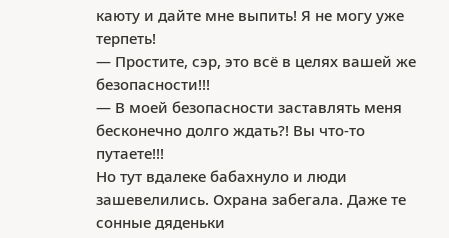каюту и дайте мне выпить! Я не могу уже терпеть!
— Простите, сэр, это всё в целях вашей же безопасности!!!
— В моей безопасности заставлять меня бесконечно долго ждать?! Вы что-то путаете!!!
Но тут вдалеке бабахнуло и люди зашевелились. Охрана забегала. Даже те сонные дяденьки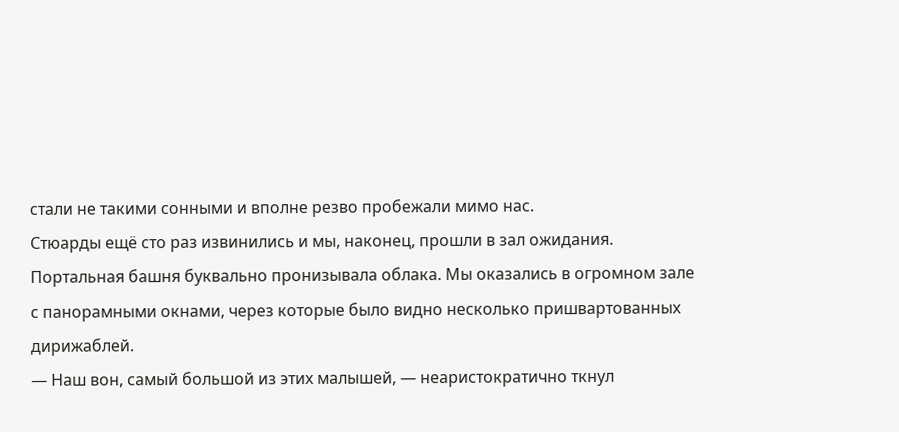стали не такими сонными и вполне резво пробежали мимо нас.
Стюарды ещё сто раз извинились и мы, наконец, прошли в зал ожидания.
Портальная башня буквально пронизывала облака. Мы оказались в огромном зале с панорамными окнами, через которые было видно несколько пришвартованных дирижаблей.
— Наш вон, самый большой из этих малышей, — неаристократично ткнул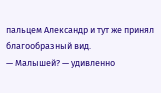пальцем Александр и тут же принял благообразный вид.
— Малышей? — удивленно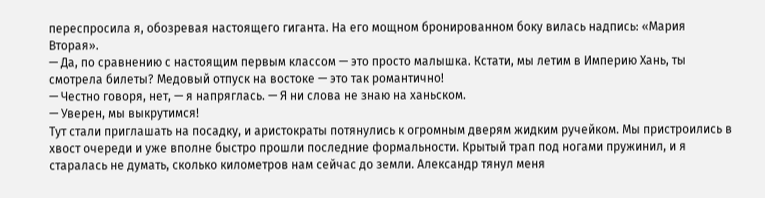переспросила я, обозревая настоящего гиганта. На его мощном бронированном боку вилась надпись: «Мария Вторая».
— Да, по сравнению с настоящим первым классом — это просто малышка. Кстати, мы летим в Империю Хань, ты смотрела билеты? Медовый отпуск на востоке — это так романтично!
— Честно говоря, нет, — я напряглась. — Я ни слова не знаю на ханьском.
— Уверен, мы выкрутимся!
Тут стали приглашать на посадку, и аристократы потянулись к огромным дверям жидким ручейком. Мы пристроились в хвост очереди и уже вполне быстро прошли последние формальности. Крытый трап под ногами пружинил, и я старалась не думать, сколько километров нам сейчас до земли. Александр тянул меня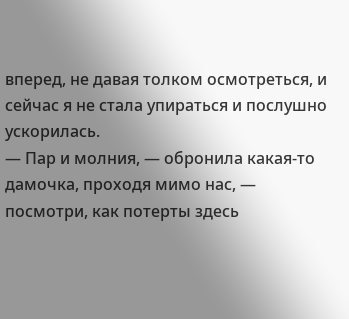вперед, не давая толком осмотреться, и сейчас я не стала упираться и послушно ускорилась.
— Пар и молния, — обронила какая-то дамочка, проходя мимо нас, — посмотри, как потерты здесь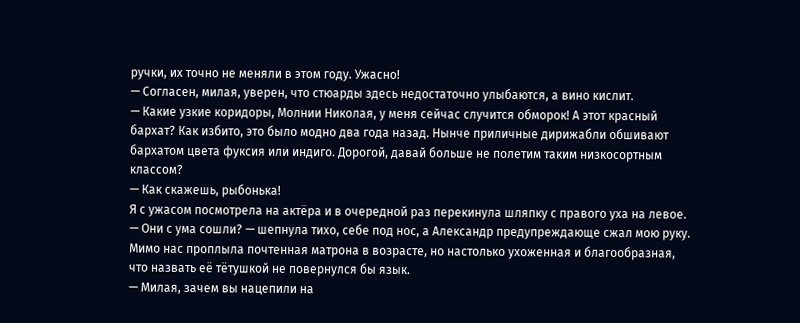ручки, их точно не меняли в этом году. Ужасно!
— Согласен, милая, уверен, что стюарды здесь недостаточно улыбаются, а вино кислит.
— Какие узкие коридоры, Молнии Николая, у меня сейчас случится обморок! А этот красный бархат? Как избито, это было модно два года назад. Нынче приличные дирижабли обшивают бархатом цвета фуксия или индиго. Дорогой, давай больше не полетим таким низкосортным классом?
— Как скажешь, рыбонька!
Я с ужасом посмотрела на актёра и в очередной раз перекинула шляпку с правого уха на левое.
— Они с ума сошли? — шепнула тихо, себе под нос, а Александр предупреждающе сжал мою руку.
Мимо нас проплыла почтенная матрона в возрасте, но настолько ухоженная и благообразная, что назвать её тётушкой не повернулся бы язык.
— Милая, зачем вы нацепили на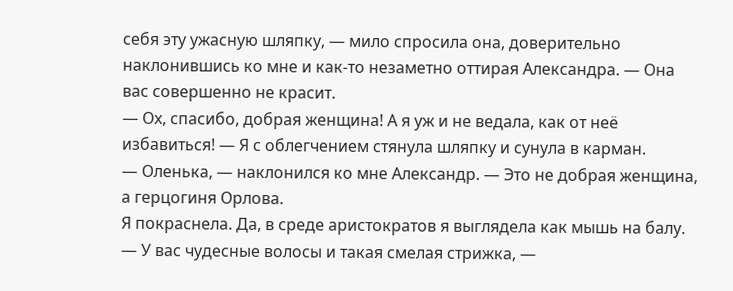себя эту ужасную шляпку, — мило спросила она, доверительно наклонившись ко мне и как-то незаметно оттирая Александра. — Она вас совершенно не красит.
— Ох, спасибо, добрая женщина! А я уж и не ведала, как от неё избавиться! — Я с облегчением стянула шляпку и сунула в карман.
— Оленька, — наклонился ко мне Александр. — Это не добрая женщина, а герцогиня Орлова.
Я покраснела. Да, в среде аристократов я выглядела как мышь на балу.
— У вас чудесные волосы и такая смелая стрижка, —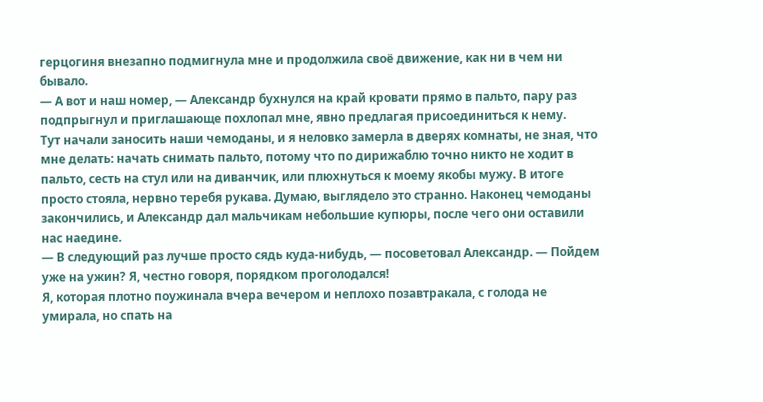герцогиня внезапно подмигнула мне и продолжила своё движение, как ни в чем ни бывало.
— А вот и наш номер, — Александр бухнулся на край кровати прямо в пальто, пару раз подпрыгнул и приглашающе похлопал мне, явно предлагая присоединиться к нему.
Тут начали заносить наши чемоданы, и я неловко замерла в дверях комнаты, не зная, что мне делать: начать снимать пальто, потому что по дирижаблю точно никто не ходит в пальто, сесть на стул или на диванчик, или плюхнуться к моему якобы мужу. В итоге просто стояла, нервно теребя рукава. Думаю, выглядело это странно. Наконец чемоданы закончились, и Александр дал мальчикам небольшие купюры, после чего они оставили нас наедине.
— В следующий раз лучше просто сядь куда-нибудь, — посоветовал Александр. — Пойдем уже на ужин? Я, честно говоря, порядком проголодался!
Я, которая плотно поужинала вчера вечером и неплохо позавтракала, с голода не умирала, но спать на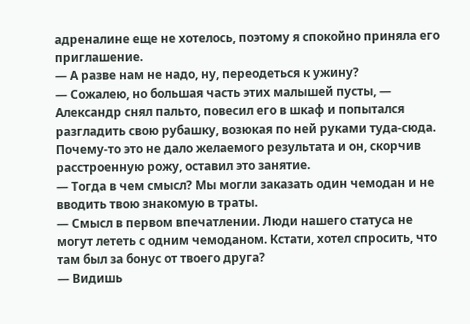адреналине еще не хотелось, поэтому я спокойно приняла его приглашение.
— А разве нам не надо, ну, переодеться к ужину?
— Сожалею, но большая часть этих малышей пусты, — Александр снял пальто, повесил его в шкаф и попытался разгладить свою рубашку, возюкая по ней руками туда-сюда. Почему-то это не дало желаемого результата и он, скорчив расстроенную рожу, оставил это занятие.
— Тогда в чем смысл? Мы могли заказать один чемодан и не вводить твою знакомую в траты.
— Смысл в первом впечатлении. Люди нашего статуса не могут лететь с одним чемоданом. Кстати, хотел спросить, что там был за бонус от твоего друга?
— Видишь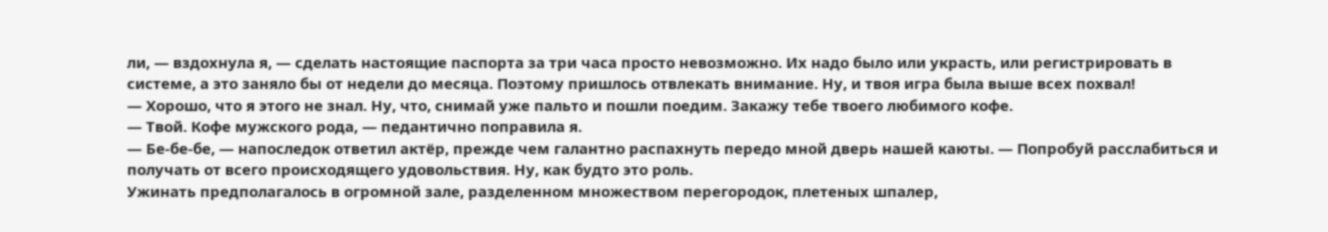ли, — вздохнула я, — сделать настоящие паспорта за три часа просто невозможно. Их надо было или украсть, или регистрировать в системе, а это заняло бы от недели до месяца. Поэтому пришлось отвлекать внимание. Ну, и твоя игра была выше всех похвал!
— Хорошо, что я этого не знал. Ну, что, снимай уже пальто и пошли поедим. Закажу тебе твоего любимого кофе.
— Твой. Кофе мужского рода, — педантично поправила я.
— Бе-бе-бе, — напоследок ответил актёр, прежде чем галантно распахнуть передо мной дверь нашей каюты. — Попробуй расслабиться и получать от всего происходящего удовольствия. Ну, как будто это роль.
Ужинать предполагалось в огромной зале, разделенном множеством перегородок, плетеных шпалер,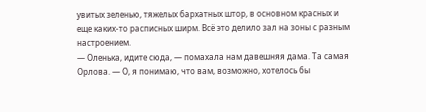увитых зеленью, тяжелых бархатных штор, в основном красных и еще каких-то расписных ширм. Всё это делило зал на зоны с разным настроением.
— Оленька, идите сюда, — помахала нам давешняя дама. Та самая Орлова. — О, я понимаю, что вам, возможно, хотелось бы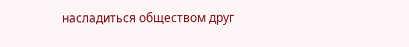насладиться обществом друг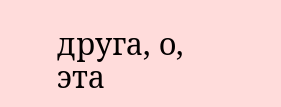друга, о, эта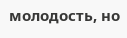молодость, но